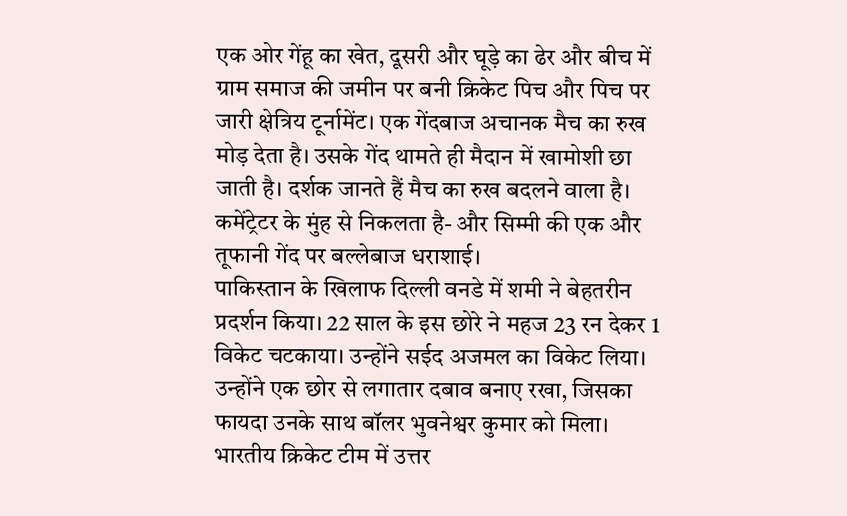एक ओर गेंहू का खेत, दूसरी और घूड़े का ढेर और बीच में ग्राम समाज की जमीन पर बनी क्रिकेट पिच और पिच पर जारी क्षेत्रिय टूर्नामेंट। एक गेंदबाज अचानक मैच का रुख मोड़ देता है। उसके गेंद थामते ही मैदान में खामोशी छा जाती है। दर्शक जानते हैं मैच का रुख बदलने वाला है। कमेंट्रेटर के मुंह से निकलता है- और सिम्मी की एक और तूफानी गेंद पर बल्लेबाज धराशाई।
पाकिस्तान के खिलाफ दिल्ली वनडे में शमी ने बेहतरीन प्रदर्शन किया। 22 साल के इस छोरे ने महज 23 रन देकर 1 विकेट चटकाया। उन्होंने सईद अजमल का विकेट लिया। उन्होंने एक छोर से लगातार दबाव बनाए रखा, जिसका फायदा उनके साथ बॉलर भुवनेश्वर कुमार को मिला।
भारतीय क्रिकेट टीम में उत्तर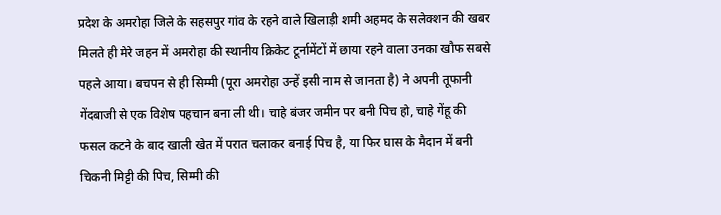प्रदेश के अमरोहा जिले के सहसपुर गांव के रहने वाले खिलाड़ी शमी अहमद के सलेक्शन की खबर मिलते ही मेरे जहन में अमरोहा की स्थानीय क्रिकेट टूर्नामेंटों में छाया रहने वाला उनका खौफ सबसे पहले आया। बचपन से ही सिम्मी (पूरा अमरोहा उन्हें इसी नाम से जानता है) ने अपनी तूफानी गेंदबाजी से एक विशेष पहचान बना ली थी। चाहे बंजर जमीन पर बनी पिच हो, चाहे गेंहू की फसल कटने के बाद खाली खेत में परात चलाकर बनाई पिच है, या फिर घास के मैदान में बनी चिकनी मिट्टी की पिच, सिम्मी की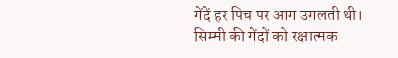गेंदें हर पिच पर आग उगलती थी। सिम्मी की गेंदों को रक्षात्मक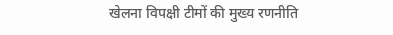खेलना विपक्षी टीमों की मुख्य रणनीति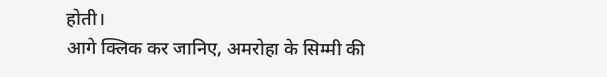होती।
आगे क्लिक कर जानिए, अमरोहा के सिम्मी की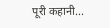पूरी कहानी...